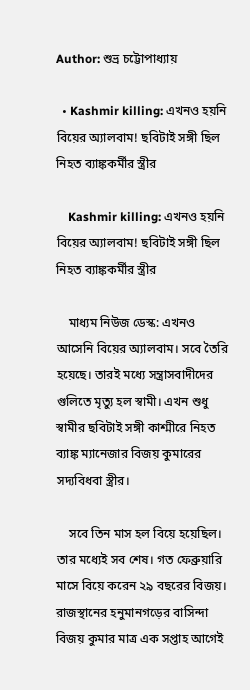Author: শুভ্র চট্টোপাধ্যায়

  • Kashmir killing: এখনও হয়নি বিয়ের অ্যালবাম! ছবিটাই সঙ্গী ছিল নিহত ব্যাঙ্ককর্মীর স্ত্রীর

    Kashmir killing: এখনও হয়নি বিয়ের অ্যালবাম! ছবিটাই সঙ্গী ছিল নিহত ব্যাঙ্ককর্মীর স্ত্রীর

    মাধ্যম নিউজ ডেস্ক: এখনও আসেনি বিয়ের অ্যালবাম। সবে তৈরি হয়েছে। তারই মধ্যে সন্ত্রাসবাদীদের গুলিতে মৃত্যু হল স্বামী। এখন শুধু স্বামীর ছবিটাই সঙ্গী কাশ্মীরে নিহত ব্যাঙ্ক ম্যানেজার বিজয় কুমারের সদ্যবিধবা স্ত্রীর।

    সবে তিন মাস হল বিয়ে হয়েছিল। তার মধ্যেই সব শেষ। গত ফেব্রুয়ারি মাসে বিয়ে করেন ২৯ বছরের বিজয়। রাজস্থানের হনুমানগড়ের বাসিন্দা বিজয় কুমার মাত্র এক সপ্তাহ আগেই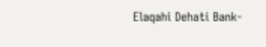Elaqahi Dehati Bank-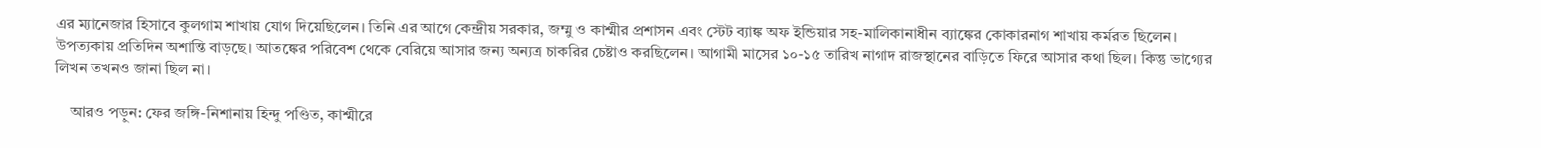এর ম্যানেজার হিসাবে কুলগাম শাখায় যোগ দিয়েছিলেন। তিনি এর আগে কেন্দ্রীয় সরকার, জম্মু ও কাশ্মীর প্রশাসন এবং স্টেট ব্যাঙ্ক অফ ইন্ডিয়ার সহ-মালিকানাধীন ব্যাঙ্কের কোকারনাগ শাখায় কর্মরত ছিলেন। উপত্যকায় প্রতিদিন অশান্তি বাড়ছে। আতঙ্কের পরিবেশ থেকে বেরিয়ে আসার জন্য অন্যত্র চাকরির চেষ্টাও করছিলেন। আগামী মাসের ১০-১৫ তারিখ নাগাদ রাজস্থানের বাড়িতে ফিরে আসার কথা ছিল। কিন্তু ভাগ্যের লিখন তখনও জানা ছিল না।

    আরও পড়ুন: ফের জঙ্গি-নিশানায় হিন্দু পণ্ডিত, কাশ্মীরে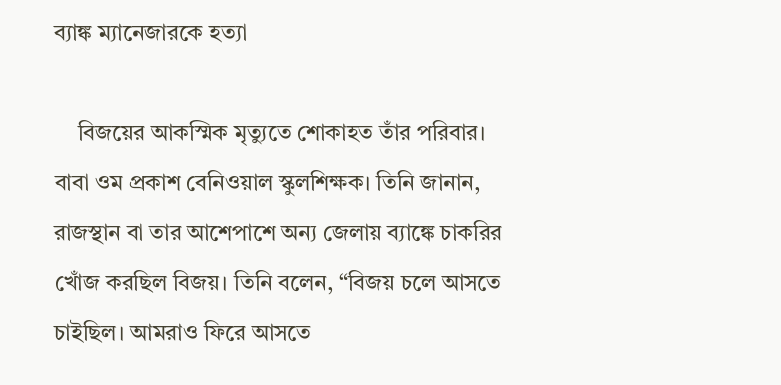ব্যাঙ্ক ম্যানেজারকে হত্যা

    বিজয়ের আকস্মিক মৃত্যুতে শোকাহত তাঁর পরিবার। বাবা ওম প্রকাশ বেনিওয়াল স্কুলশিক্ষক। তিনি জানান, রাজস্থান বা তার আশেপাশে অন্য জেলায় ব্যাঙ্কে চাকরির খোঁজ করছিল বিজয়। তিনি বলেন, “বিজয় চলে আসতে চাইছিল। আমরাও ফিরে আসতে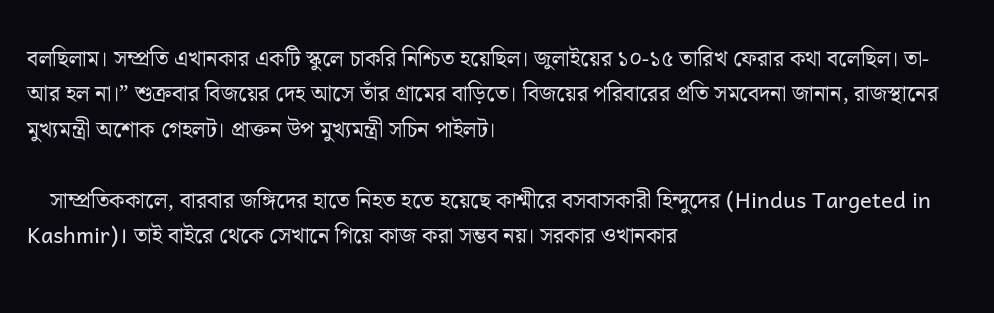বলছিলাম। সম্প্রতি এখানকার একটি স্কুলে চাকরি নিশ্চিত হয়েছিল। জুলাইয়ের ১০-১৫ তারিখ ফেরার কথা বলেছিল। তা-আর হল না।” শুক্রবার বিজয়ের দেহ আসে তাঁর গ্রামের বাড়িতে। বিজয়ের পরিবারের প্রতি সমবেদনা জানান, রাজস্থানের মুখ্যমন্ত্রী অশোক গেহলট। প্রাক্তন উপ মুখ্যমন্ত্রী সচিন পাইলট।

    সাম্প্রতিককালে, বারবার জঙ্গিদের হাতে নিহত হতে হয়েছে কাশ্মীরে বসবাসকারী হিন্দুদের (Hindus Targeted in Kashmir)। তাই বাইরে থেকে সেখানে গিয়ে কাজ করা সম্ভব নয়। সরকার ওখানকার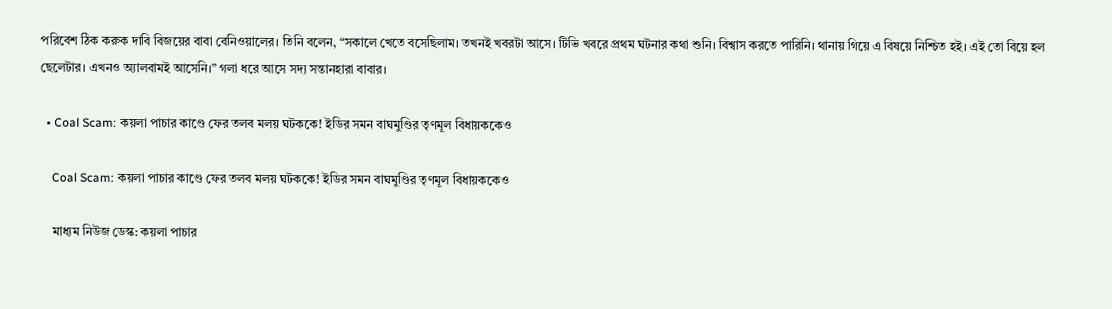পরিবেশ ঠিক করুক দাবি বিজয়ের বাবা বেনিওয়ালের। তিনি বলেন, “সকালে খেতে বসেছিলাম। তখনই খবরটা আসে। টিভি খবরে প্রথম ঘটনার কথা শুনি। বিশ্বাস করতে পারিনি। থানায় গিয়ে এ বিষয়ে নিশ্চিত হই। এই তো বিয়ে হল ছেলেটার। এখনও অ্যালবামই আসেনি।” গলা ধরে আসে সদ্য সন্তানহারা বাবার।

  • Coal Scam: কয়লা পাচার কাণ্ডে ফের তলব মলয় ঘটককে! ইডির সমন বাঘমুণ্ডির তৃণমূল বিধায়ককেও

    Coal Scam: কয়লা পাচার কাণ্ডে ফের তলব মলয় ঘটককে! ইডির সমন বাঘমুণ্ডির তৃণমূল বিধায়ককেও

    মাধ্যম নিউজ ডেস্ক: কয়লা পাচার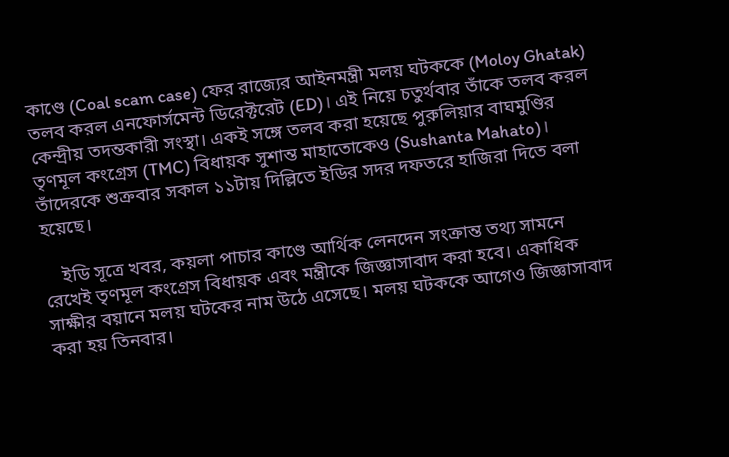কাণ্ডে (Coal scam case) ফের রাজ্যের আইনমন্ত্রী মলয় ঘটককে (Moloy Ghatak) তলব করল এনফোর্সমেন্ট ডিরেক্টরেট (ED)। এই নিয়ে চতুর্থবার তাঁকে তলব করল কেন্দ্রীয় তদন্তকারী সংস্থা। একই সঙ্গে তলব করা হয়েছে পুরুলিয়ার বাঘমুণ্ডির তৃণমূল কংগ্রেস (TMC) বিধায়ক সুশান্ত মাহাতোকেও (Sushanta Mahato)। তাঁদেরকে শুক্রবার সকাল ১১টায় দিল্লিতে ইডির সদর দফতরে হাজিরা দিতে বলা হয়েছে।

    ইডি সূত্রে খবর, কয়লা পাচার কাণ্ডে আর্থিক লেনদেন সংক্রান্ত তথ্য সামনে রেখেই তৃণমূল কংগ্রেস বিধায়ক এবং মন্ত্রীকে জিজ্ঞাসাবাদ করা হবে। একাধিক সাক্ষীর বয়ানে মলয় ঘটকের নাম উঠে এসেছে। মলয় ঘটককে আগেও জিজ্ঞাসাবাদ করা হয় তিনবার।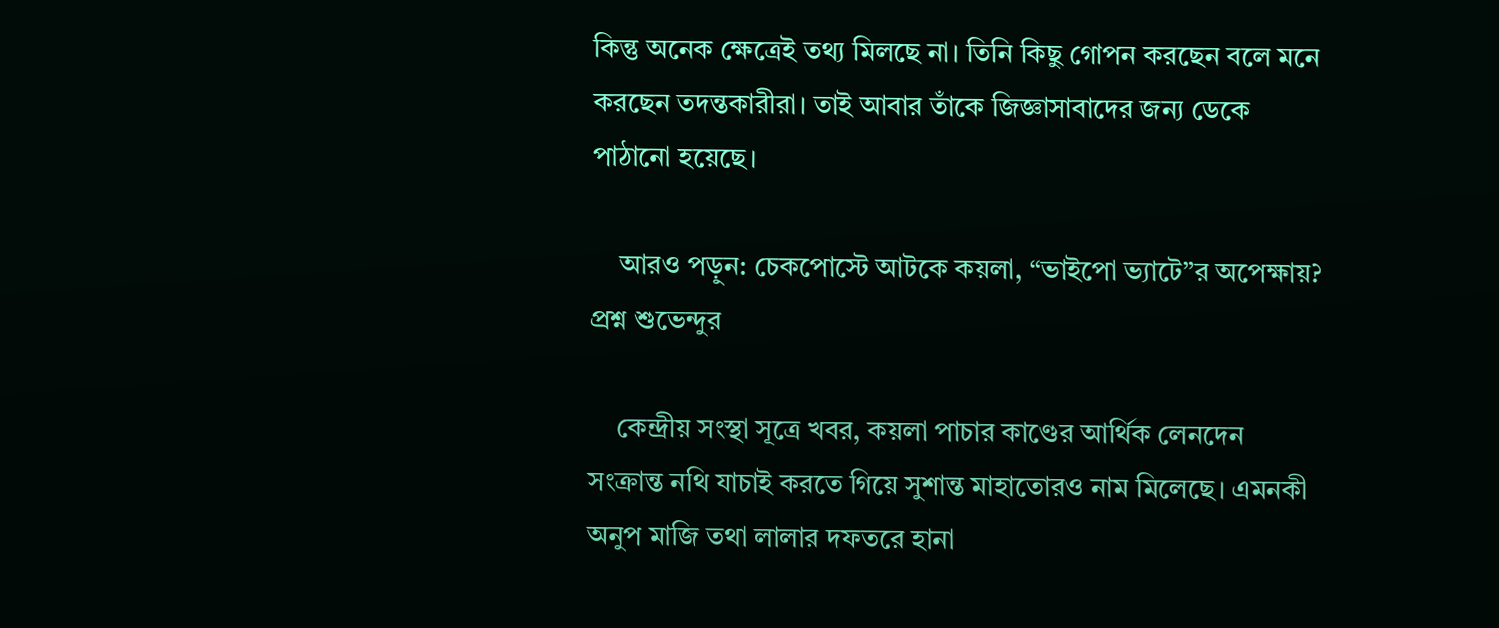কিন্তু অনেক ক্ষেত্রেই তথ্য মিলছে না। তিনি কিছু গোপন করছেন বলে মনে করছেন তদন্তকারীরা। তাই আবার তাঁকে জিজ্ঞাসাবাদের জন্য ডেকে পাঠানো হয়েছে।

    আরও পড়ুন: চেকপোস্টে আটকে কয়লা, “ভাইপো ভ্যাটে”র অপেক্ষায়? প্রশ্ন শুভেন্দুর

    কেন্দ্রীয় সংস্থা সূত্রে খবর, কয়লা পাচার কাণ্ডের আর্থিক লেনদেন সংক্রান্ত নথি যাচাই করতে গিয়ে সুশান্ত মাহাতোরও নাম মিলেছে। এমনকী অনুপ মাজি তথা লালার দফতরে হানা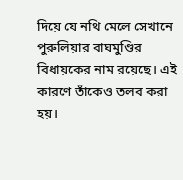দিয়ে যে নথি মেলে সেখানে পুরুলিয়ার বাঘমুণ্ডির বিধায়কের নাম রয়েছে। এই কারণে তাঁকেও তলব করা হয়।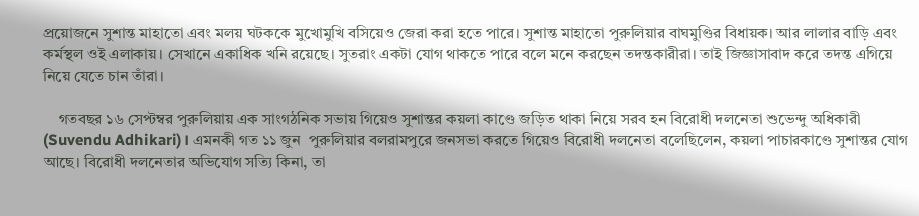প্রয়োজনে সুশান্ত মাহাতো এবং মলয় ঘটককে মুখোমুখি বসিয়েও জেরা করা হতে পারে। সুশান্ত মাহাতো পুরুলিয়ার বাঘমুণ্ডির বিধায়ক। আর লালার বাড়ি এবং কর্মস্থল ওই এলাকায়। সেখানে একাধিক খনি রয়েছে। সুতরাং একটা যোগ থাকতে পারে বলে মনে করছেন তদন্তকারীরা। তাই জিজ্ঞাসাবাদ করে তদন্ত এগিয়ে নিয়ে যেতে চান তাঁরা।

    গতবছর ১৬ সেপ্টম্বর পুরুলিয়ায় এক সাংগঠনিক সভায় গিয়েও সুশান্তর কয়লা কাণ্ডে জড়িত থাকা নিয়ে সরব হন বিরোধী দলনেতা শুভেন্দু অধিকারী (Suvendu Adhikari)। এমনকী গত ১১ জুন  পুরুলিয়ার বলরামপুরে জনসভা করতে গিয়েও বিরোধী দলনেতা বলেছিলেন, কয়লা পাচারকাণ্ডে সুশান্তর যোগ আছে। বিরোধী দলনেতার অভিযোগ সত্যি কিনা, তা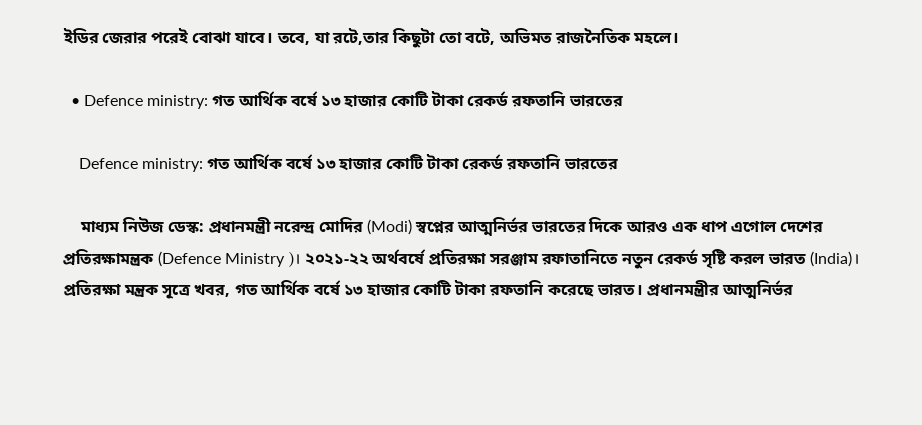ইডির জেরার পরেই বোঝা যাবে। তবে, যা রটে,তার কিছুটা তো বটে, অভিমত রাজনৈতিক মহলে।

  • Defence ministry: গত আর্থিক বর্ষে ১৩ হাজার কোটি টাকা রেকর্ড রফতানি ভারতের

    Defence ministry: গত আর্থিক বর্ষে ১৩ হাজার কোটি টাকা রেকর্ড রফতানি ভারতের

    মাধ্যম নিউজ ডেস্ক: প্রধানমন্ত্রী নরেন্দ্র মোদির (Modi) স্বপ্নের আত্মনির্ভর ভারতের দিকে আরও এক ধাপ এগোল দেশের প্রতিরক্ষামন্ত্রক (Defence Ministry )। ২০২১-২২ অর্থবর্ষে প্রতিরক্ষা সরঞ্জাম রফাতানিতে নতুন রেকর্ড সৃষ্টি করল ভারত (India)। প্রতিরক্ষা মন্ত্রক সূত্রে খবর, গত আর্থিক বর্ষে ১৩ হাজার কোটি টাকা রফতানি করেছে ভারত। প্রধানমন্ত্রীর আত্মনির্ভর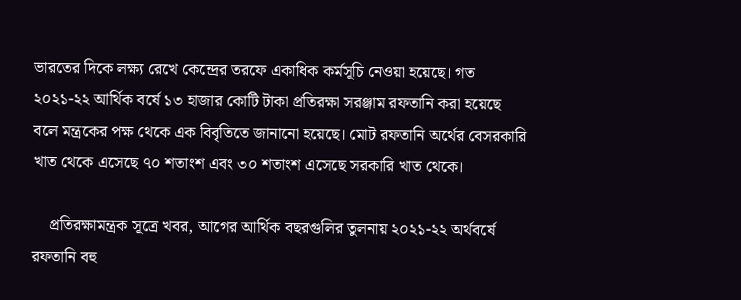ভারতের দিকে লক্ষ্য রেখে কেন্দ্রের তরফে একাধিক কর্মসূচি নেওয়া হয়েছে। গত ২০২১-২২ আর্থিক বর্ষে ১৩ হাজার কোটি টাকা প্রতিরক্ষা সরঞ্জাম রফতানি করা হয়েছে বলে মন্ত্রকের পক্ষ থেকে এক বিবৃতিতে জানানো হয়েছে। মোট রফতানি অর্থের বেসরকারি খাত থেকে এসেছে ৭০ শতাংশ এবং ৩০ শতাংশ এসেছে সরকারি খাত থেকে।

    প্রতিরক্ষামন্ত্রক সূত্রে খবর, আগের আর্থিক বছরগুলির তুলনায় ২০২১-২২ অর্থবর্ষে রফতানি বহু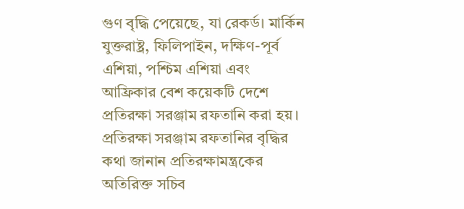গুণ বৃদ্ধি পেয়েছে, যা রেকর্ড। মার্কিন যুক্তরাষ্ট্র, ফিলিপাইন, দক্ষিণ-পূর্ব এশিয়া, পশ্চিম এশিয়া এবং আফ্রিকার বেশ কয়েকটি দেশে প্রতিরক্ষা সরঞ্জাম রফতানি করা হয়। প্রতিরক্ষা সরঞ্জাম রফতানির বৃদ্ধির কথা জানান প্রতিরক্ষামন্ত্রকের অতিরিক্ত সচিব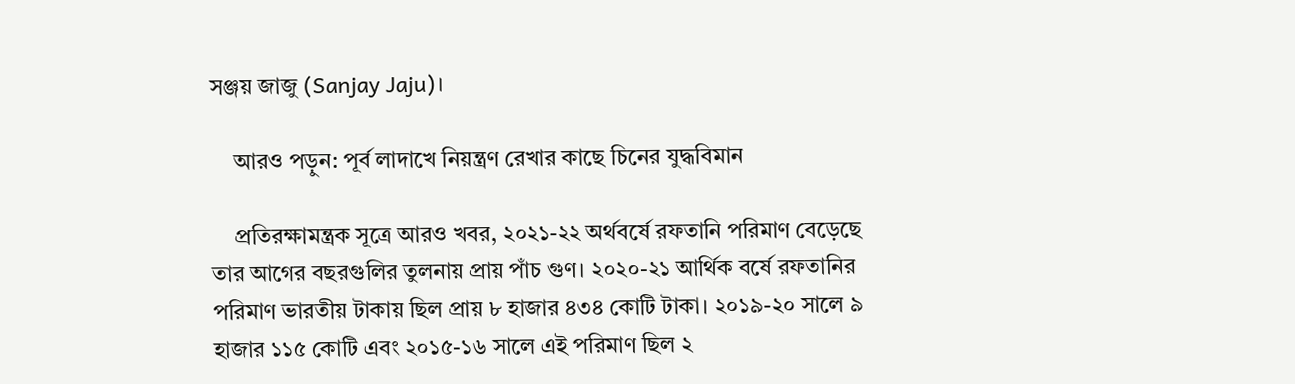সঞ্জয় জাজু (Sanjay Jaju)।

    আরও পড়ুন: পূর্ব লাদাখে নিয়ন্ত্রণ রেখার কাছে চিনের যুদ্ধবিমান

    প্রতিরক্ষামন্ত্রক সূত্রে আরও খবর, ২০২১-২২ অর্থবর্ষে রফতানি পরিমাণ বেড়েছে তার আগের বছরগুলির তুলনায় প্রায় পাঁচ গুণ। ২০২০-২১ আর্থিক বর্ষে রফতানির পরিমাণ ভারতীয় টাকায় ছিল প্রায় ৮ হাজার ৪৩৪ কোটি টাকা। ২০১৯-২০ সালে ৯ হাজার ১১৫ কোটি এবং ২০১৫-১৬ সালে এই পরিমাণ ছিল ২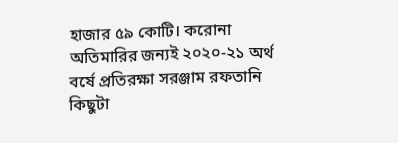হাজার ৫৯ কোটি। করোনা অতিমারির জন্যই ২০২০-২১ অর্থ বর্ষে প্রতিরক্ষা সরঞ্জাম রফতানি কিছুটা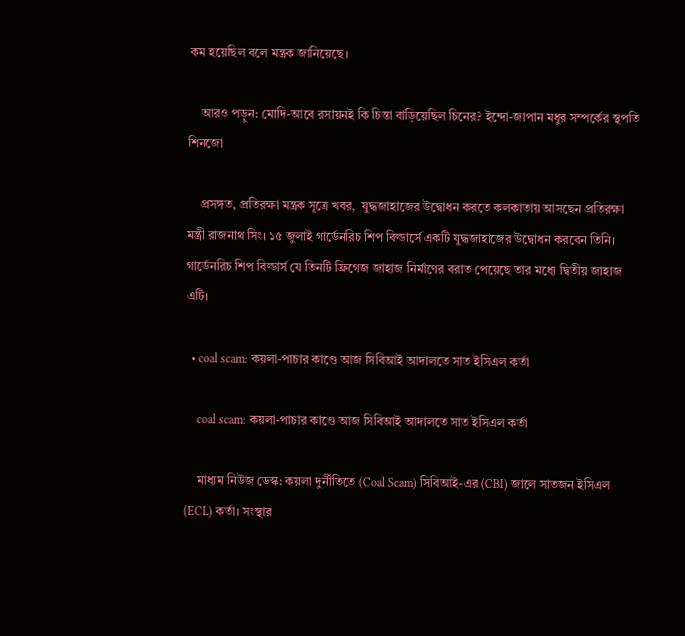কম হয়েছিল বলে মন্ত্রক জানিয়েছে।

    আরও পড়ুন: মোদি-আবে রসায়নই কি চিন্তা বাড়িয়েছিল চিনের? ইন্দো-জাপান মধুর সম্পর্কের স্থপতি শিনজো

    প্রসঙ্গত, প্রতিরক্ষা মন্ত্রক সূত্রে খবর,  যুদ্ধজাহাজের উদ্বোধন করতে কলকাতায় আসছেন প্রতিরক্ষা মন্ত্রী রাজনাথ সিং। ১৫ জুলাই গার্ডেনরিচ শিপ বিল্ডার্সে একটি যুদ্ধজাহাজের উদ্বোধন করবেন তিনি। গার্ডেনরিচ শিপ বিল্ডার্স যে তিনটি ফ্রিগেজ জাহাজ নির্মাণের বরাত পেয়েছে তার মধ্যে দ্বিতীয় জাহাজ এটি।

  • coal scam: কয়লা-পাচার কাণ্ডে আজ সিবিআই আদালতে সাত ইসিএল কর্তা

    coal scam: কয়লা-পাচার কাণ্ডে আজ সিবিআই আদালতে সাত ইসিএল কর্তা

    মাধ্যম নিউজ ডেস্ক: কয়লা দুর্নীতিতে (Coal Scam) সিবিআই-এর (CBI) জালে সাতজন ইসিএল (ECL) কর্তা। সংস্থার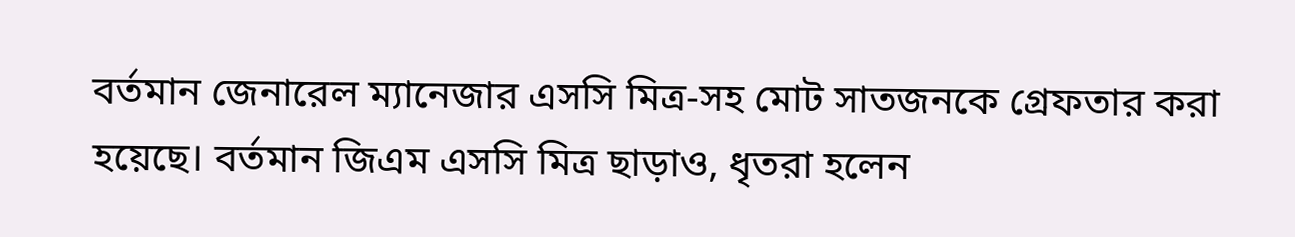বর্তমান জেনারেল ম্যানেজার এসসি মিত্র-সহ মোট সাতজনকে গ্রেফতার করা হয়েছে। বর্তমান জিএম এসসি মিত্র ছাড়াও, ধৃতরা হলেন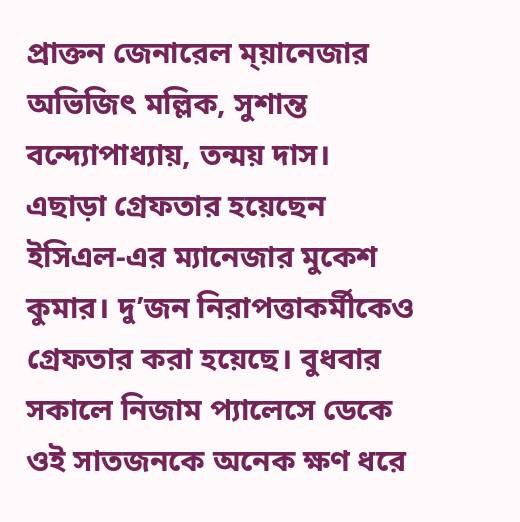প্রাক্তন জেনারেল ম্য়ানেজার অভিজিৎ মল্লিক, সুশান্ত বন্দ্যোপাধ্যায়, তন্ময় দাস। এছাড়া গ্রেফতার হয়েছেন ইসিএল-এর ম্যানেজার মুকেশ কুমার। দু’জন নিরাপত্তাকর্মীকেও গ্রেফতার করা হয়েছে। বুধবার সকালে নিজাম প্যালেসে ডেকে ওই সাতজনকে অনেক ক্ষণ ধরে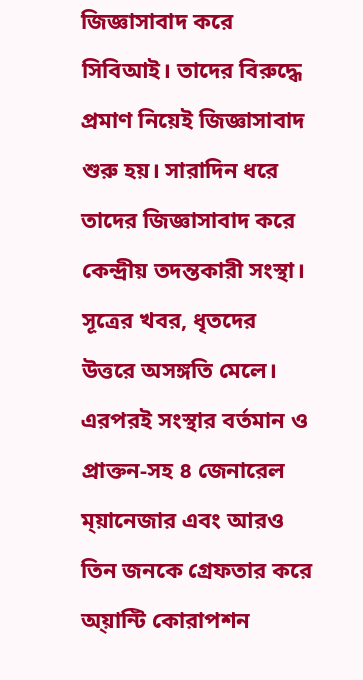জিজ্ঞাসাবাদ করে সিবিআই। তাদের বিরুদ্ধে প্রমাণ নিয়েই জিজ্ঞাসাবাদ শুরু হয়। সারাদিন ধরে তাদের জিজ্ঞাসাবাদ করে কেন্দ্রীয় তদন্তকারী সংস্থা। সূত্রের খবর, ধৃতদের উত্তরে অসঙ্গতি মেলে। এরপরই সংস্থার বর্তমান ও প্রাক্তন-সহ ৪ জেনারেল ম্য়ানেজার এবং আরও তিন জনকে গ্রেফতার করে অ্য়ান্টি কোরাপশন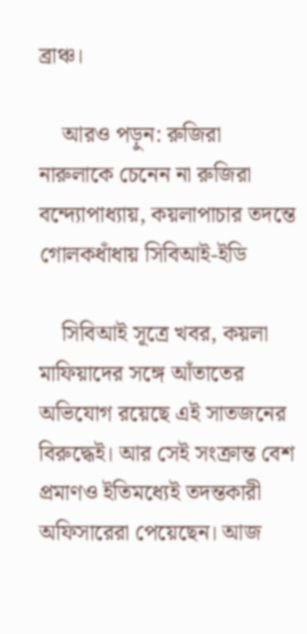ব্রাঞ্চ।

    আরও পড়ুন: রুজিরা নারুলাকে চেনেন না রুজিরা বন্দ্যোপাধ্যায়, কয়লাপাচার তদন্তে গোলকধাঁধায় সিবিআই-ইডি

    সিবিআই সূত্রে খবর, কয়লা মাফিয়াদের সঙ্গে আঁতাতের অভিযোগ রয়েছে এই সাতজনের বিরুদ্ধেই। আর সেই সংক্রান্ত বেশ প্রমাণও ইতিমধ্যেই তদন্তকারী অফিসারেরা পেয়েছেন। আজ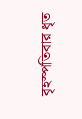বৃহস্পতিবার ধৃত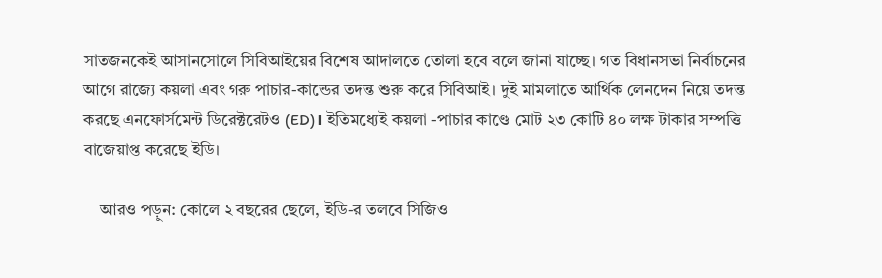সাতজনকেই আসানসোলে সিবিআইয়ের বিশেষ আদালতে তোলা হবে বলে জানা যাচ্ছে। গত বিধানসভা নির্বাচনের আগে রাজ্যে কয়লা এবং গরু পাচার-কান্ডের তদন্ত শুরু করে সিবিআই। দুই মামলাতে আর্থিক লেনদেন নিয়ে তদন্ত করছে এনফোর্সমেন্ট ডিরেক্টরেটও (ED)। ইতিমধ্যেই কয়লা -পাচার কাণ্ডে মোট ২৩ কোটি ৪০ লক্ষ টাকার সম্পত্তি বাজেয়াপ্ত করেছে ইডি।

    আরও পড়ুন: কোলে ২ বছরের ছেলে, ইডি-র তলবে সিজিও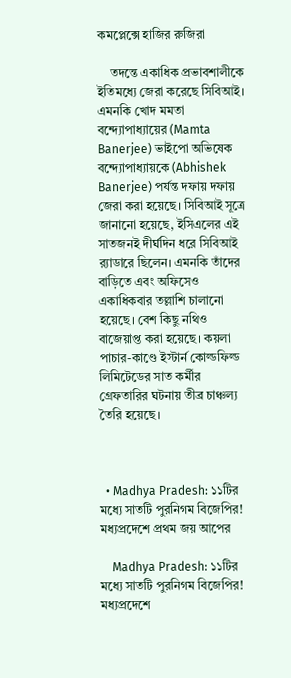কমপ্লেক্সে হাজির রুজিরা

    তদন্তে একাধিক প্রভাবশালীকে ইতিমধ্যে জেরা করেছে সিবিআই। এমনকি খোদ মমতা বন্দ্যোপাধ্যায়ের (Mamta Banerjee) ভাইপো অভিষেক বন্দ্যোপাধ্যায়কে (Abhishek Banerjee) পর্যন্ত দফায় দফায় জেরা করা হয়েছে। সিবিআই সূত্রে জানানো হয়েছে, ইসিএলের এই সাতজনই দীর্ঘদিন ধরে সিবিআই র‍্যাডারে ছিলেন। এমনকি তাঁদের বাড়িতে এবং অফিসেও একাধিকবার তল্লাশি চালানো হয়েছে। বেশ কিছু নথিও বাজেয়াপ্ত করা হয়েছে। কয়লা পাচার-কাণ্ডে ইস্টার্ন কোল্ডফিল্ড লিমিটেডের সাত কর্মীর গ্রেফতারির ঘটনায় তীব্র চাঞ্চল্য তৈরি হয়েছে।



  • Madhya Pradesh: ১১টির মধ্যে সাতটি পুরনিগম বিজেপির! মধ্যপ্রদেশে প্রথম জয় আপের

    Madhya Pradesh: ১১টির মধ্যে সাতটি পুরনিগম বিজেপির! মধ্যপ্রদেশে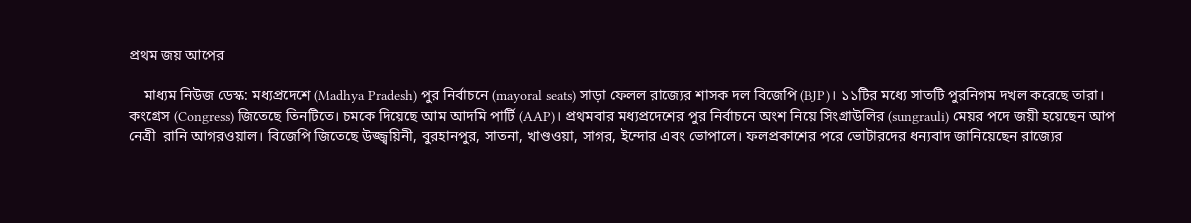প্রথম জয় আপের

    মাধ্যম নিউজ ডেস্ক: মধ্যপ্রদেশে (Madhya Pradesh) পুর নির্বাচনে (mayoral seats) সাড়া ফেলল রাজ্যের শাসক দল বিজেপি (BJP)। ১১টির মধ্যে সাতটি পুরনিগম দখল করেছে তারা। কংগ্রেস (Congress) জিতেছে তিনটিতে। চমকে দিয়েছে আম আদমি পার্টি (AAP)। প্রথমবার মধ্যপ্রদেশের পুর নির্বাচনে অংশ নিয়ে সিংগ্রাউলির (sungrauli) মেয়র পদে জয়ী হয়েছেন আপ নেত্রী  রানি আগরওয়াল। বিজেপি জিতেছে উজ্জ্বয়িনী, বুরহানপুর, সাতনা, খাণ্ডওয়া, সাগর, ইন্দোর এবং ভোপালে। ফলপ্রকাশের পরে ভোটারদের ধন্যবাদ জানিয়েছেন রাজ্যের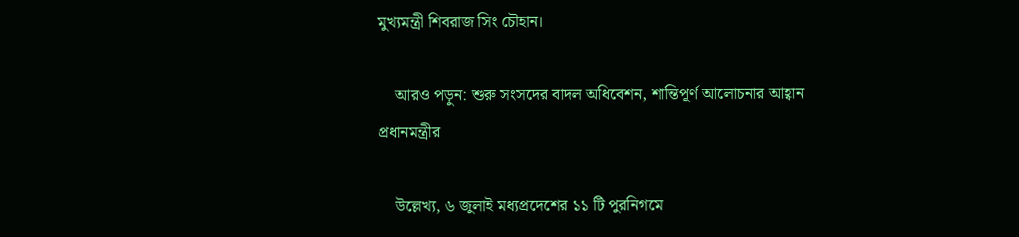মুখ্যমন্ত্রী শিবরাজ সিং চৌহান।

    আরও পড়ুন: শুরু সংসদের বাদল অধিবেশন, শান্তিপূর্ণ আলোচনার আহ্বান প্রধানমন্ত্রীর

    উল্লেখ্য, ৬ জুলাই মধ্যপ্রদেশের ১১ টি পুরনিগমে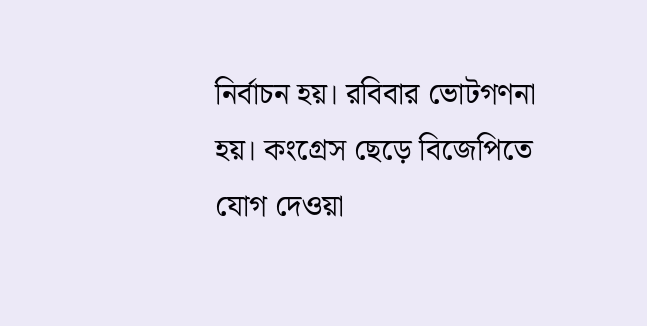নির্বাচন হয়। রবিবার ভোটগণনা হয়। কংগ্রেস ছেড়ে বিজেপিতে যোগ দেওয়া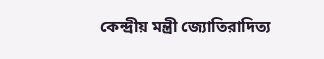কেন্দ্রীয় মন্ত্রী জ্যোতিরাদিত্য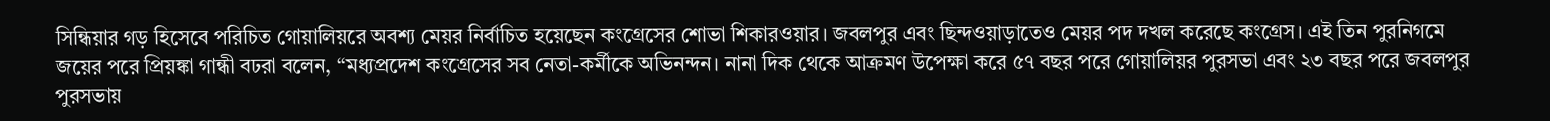সিন্ধিয়ার গড় হিসেবে পরিচিত গোয়ালিয়রে অবশ্য মেয়র নির্বাচিত হয়েছেন কংগ্রেসের শোভা শিকারওয়ার। জবলপুর এবং ছিন্দওয়াড়াতেও মেয়র পদ দখল করেছে কংগ্রেস। এই তিন পুরনিগমে জয়ের পরে প্রিয়ঙ্কা গান্ধী বঢরা বলেন, ‘‘মধ্যপ্রদেশ কংগ্রেসের সব নেতা-কর্মীকে অভিনন্দন। নানা দিক থেকে আক্রমণ উপেক্ষা করে ৫৭ বছর পরে গোয়ালিয়র পুরসভা এবং ২৩ বছর পরে জবলপুর পুরসভায়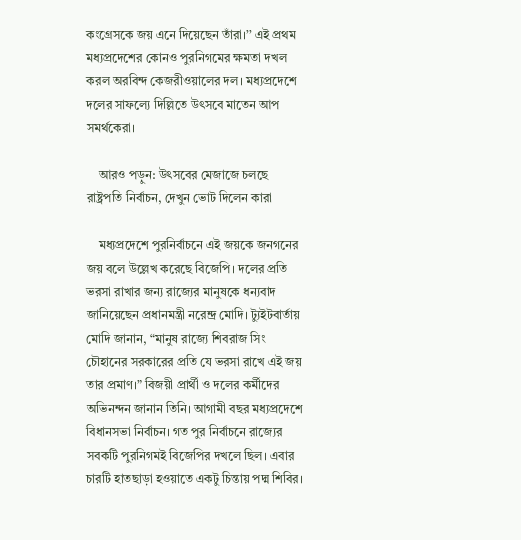কংগ্রেসকে জয় এনে দিয়েছেন তাঁরা।’’ এই প্রথম মধ্যপ্রদেশের কোনও পুরনিগমের ক্ষমতা দখল করল অরবিন্দ কেজরীওয়ালের দল। মধ্যপ্রদেশে দলের সাফল্যে দিল্লিতে উৎসবে মাতেন আপ সমর্থকেরা।

    আরও পড়ুন: উৎসবের মেজাজে চলছে রাষ্ট্রপতি নির্বাচন, দেখুন ভোট দিলেন কারা

    মধ্যপ্রদেশে পুরনির্বাচনে এই জয়কে জনগনের জয় বলে উল্লেখ করেছে বিজেপি। দলের প্রতি ভরসা রাখার জন্য রাজ্যের মানুষকে ধন্যবাদ জানিয়েছেন প্রধানমন্ত্রী নরেন্দ্র মোদি। ট্যুইটবার্তায় মোদি জানান, “মানুষ রাজ্যে শিবরাজ সিং চৌহানের সরকারের প্রতি যে ভরসা রাখে এই জয় তার প্রমাণ।” বিজয়ী প্রার্থী ও দলের কর্মীদের অভিনন্দন জানান তিনি। আগামী বছর মধ্যপ্রদেশে বিধানসভা নির্বাচন। গত পুর নির্বাচনে রাজ্যের সবকটি পুরনিগমই বিজেপির দখলে ছিল। এবার চারটি হাতছাড়া হওয়াতে একটু চিন্তায় পদ্ম শিবির।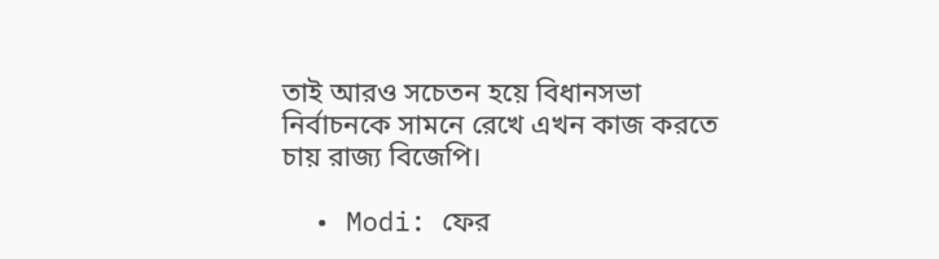তাই আরও সচেতন হয়ে বিধানসভা নির্বাচনকে সামনে রেখে এখন কাজ করতে চায় রাজ্য বিজেপি।

  • Modi: ফের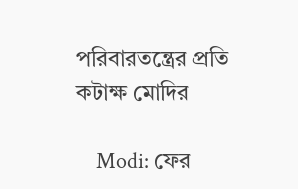পরিবারতন্ত্রের প্রতি কটাক্ষ মোদির

    Modi: ফের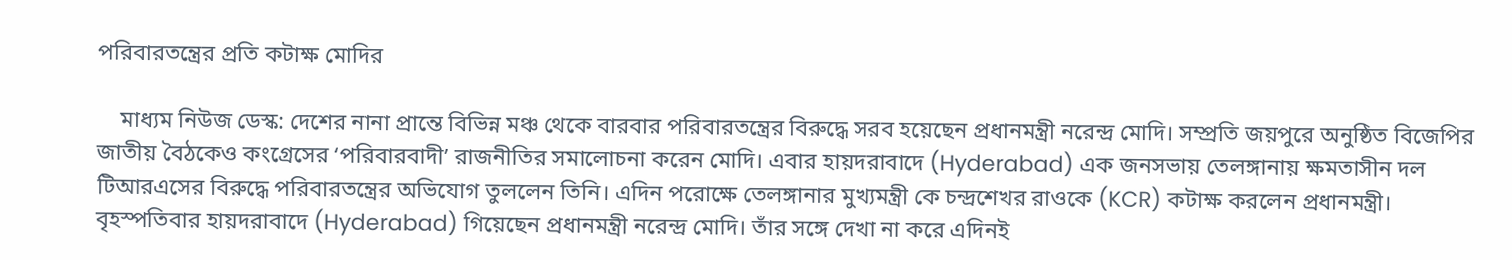পরিবারতন্ত্রের প্রতি কটাক্ষ মোদির

    মাধ্যম নিউজ ডেস্ক: দেশের নানা প্রান্তে বিভিন্ন মঞ্চ থেকে বারবার পরিবারতন্ত্রের বিরুদ্ধে সরব হয়েছেন প্রধানমন্ত্রী নরেন্দ্র মোদি। সম্প্রতি জয়পুরে অনুষ্ঠিত বিজেপির জাতীয় বৈঠকেও কংগ্রেসের ‘পরিবারবাদী’ রাজনীতির সমালোচনা করেন মোদি। এবার হায়দরাবাদে (Hyderabad) এক জনসভায় তেলঙ্গানায় ক্ষমতাসীন দল টিআরএসের বিরুদ্ধে পরিবারতন্ত্রের অভিযোগ তুললেন তিনি। এদিন পরোক্ষে তেলঙ্গানার মুখ্যমন্ত্রী কে চন্দ্রশেখর রাওকে (KCR) কটাক্ষ করলেন প্রধানমন্ত্রী।  বৃহস্পতিবার হায়দরাবাদে (Hyderabad) গিয়েছেন প্রধানমন্ত্রী নরেন্দ্র মোদি। তাঁর সঙ্গে দেখা না করে এদিনই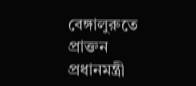বেঙ্গালুরুতে প্রাক্তন প্রধানমন্ত্রী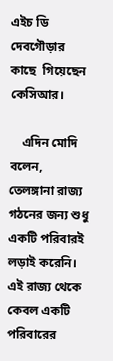এইচ ডি দেবগৌড়ার কাছে  গিয়েছেন কেসিআর।

    এদিন মোদি বলেন, তেলঙ্গানা রাজ্য গঠনের জন্য শুধু একটি পরিবারই লড়াই করেনি। এই রাজ্য থেকে কেবল একটি পরিবারের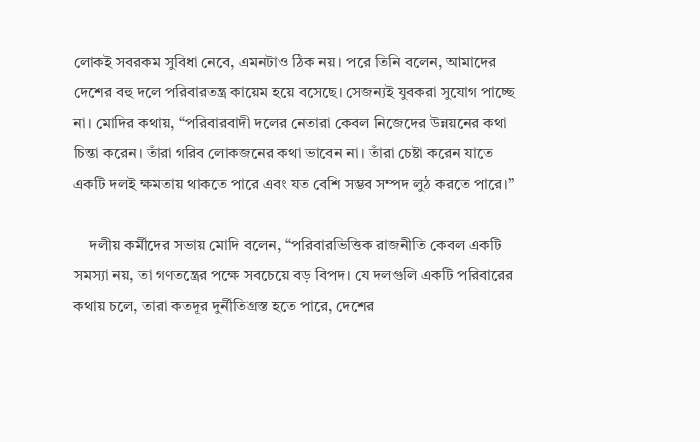লোকই সবরকম সুবিধা নেবে, এমনটাও ঠিক নয়। পরে তিনি বলেন, আমাদের দেশের বহু দলে পরিবারতন্ত্র কায়েম হয়ে বসেছে। সেজন্যই যুবকরা সুযোগ পাচ্ছে না। মোদির কথায়, “পরিবারবাদী দলের নেতারা কেবল নিজেদের উন্নয়নের কথা চিন্তা করেন। তাঁরা গরিব লোকজনের কথা ভাবেন না। তাঁরা চেষ্টা করেন যাতে একটি দলই ক্ষমতায় থাকতে পারে এবং যত বেশি সম্ভব সম্পদ লুঠ করতে পারে।”

    দলীয় কর্মীদের সভায় মোদি বলেন, “পরিবারভিত্তিক রাজনীতি কেবল একটি সমস্যা নয়, তা গণতন্ত্রের পক্ষে সবচেয়ে বড় বিপদ। যে দলগুলি একটি পরিবারের কথায় চলে, তারা কতদূর দুর্নীতিগ্রস্ত হতে পারে, দেশের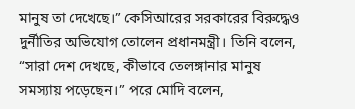মানুষ তা দেখেছে।” কেসিআরের সরকারের বিরুদ্ধেও দুর্নীতির অভিযোগ তোলেন প্রধানমন্ত্রী। তিনি বলেন, “সারা দেশ দেখছে, কীভাবে তেলঙ্গানার মানুষ সমস্যায় পড়েছেন।” পরে মোদি বলেন,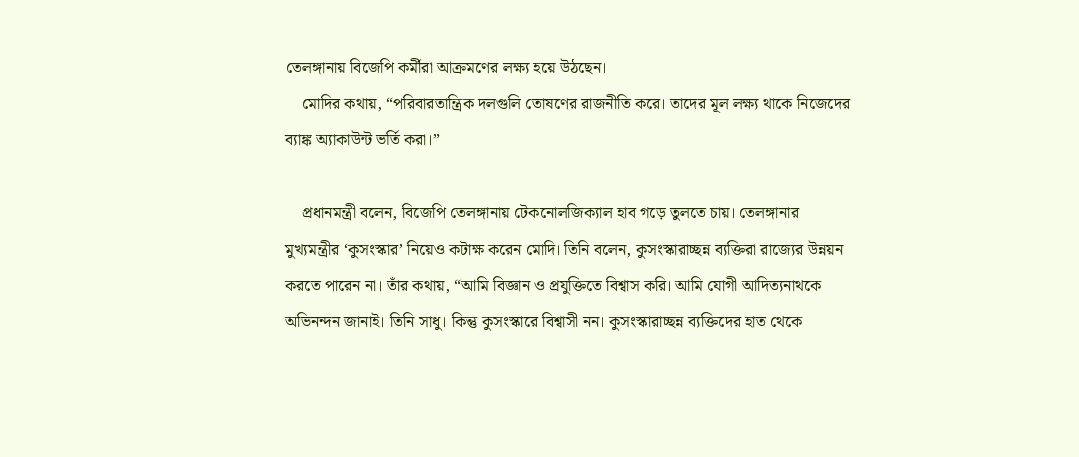তেলঙ্গানায় বিজেপি কর্মীরা আক্রমণের লক্ষ্য হয়ে উঠছেন।
    মোদির কথায়, “পরিবারতান্ত্রিক দলগুলি তোষণের রাজনীতি করে। তাদের মূল লক্ষ্য থাকে নিজেদের ব্যাঙ্ক অ্যাকাউন্ট ভর্তি করা।”

    প্রধানমন্ত্রী বলেন, বিজেপি তেলঙ্গানায় টেকনোলজিক্যাল হাব গড়ে তুলতে চায়। তেলঙ্গানার মুখ্যমন্ত্রীর ‘কুসংস্কার’ নিয়েও কটাক্ষ করেন মোদি। তিনি বলেন, কুসংস্কারাচ্ছন্ন ব্যক্তিরা রাজ্যের উন্নয়ন করতে পারেন না। তাঁর কথায়, “আমি বিজ্ঞান ও প্রযুক্তিতে বিশ্বাস করি। আমি যোগী আদিত্যনাথকে অভিনন্দন জানাই। তিনি সাধু। কিন্তু কুসংস্কারে বিশ্বাসী নন। কুসংস্কারাচ্ছন্ন ব্যক্তিদের হাত থেকে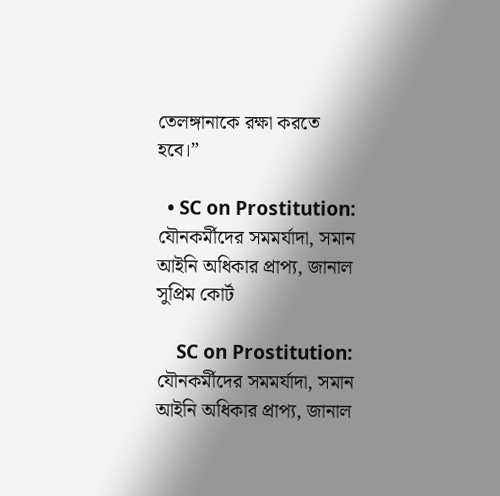তেলঙ্গানাকে রক্ষা করতে হবে।”

  • SC on Prostitution: যৌনকর্মীদের সমমর্যাদা, সমান আইনি অধিকার প্রাপ্য, জানাল সুপ্রিম কোর্ট

    SC on Prostitution: যৌনকর্মীদের সমমর্যাদা, সমান আইনি অধিকার প্রাপ্য, জানাল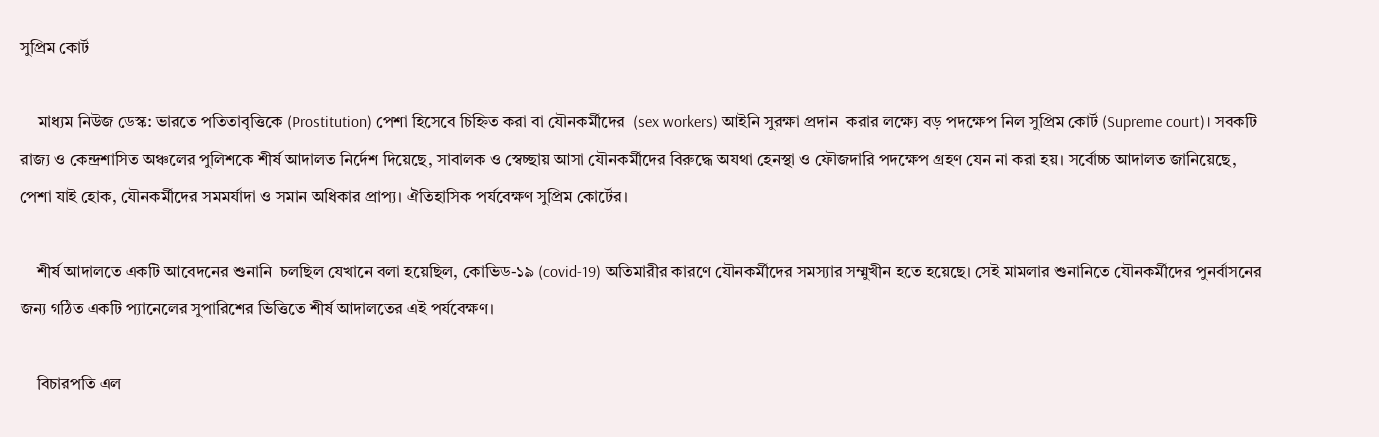সুপ্রিম কোর্ট

    মাধ্যম নিউজ ডেস্ক: ভারতে পতিতাবৃত্তিকে (Prostitution) পেশা হিসেবে চিহ্নিত করা বা যৌনকর্মীদের  (sex workers) আইনি সুরক্ষা প্রদান  করার লক্ষ্যে বড় পদক্ষেপ নিল সুপ্রিম কোর্ট (Supreme court)। সবকটি রাজ্য ও কেন্দ্রশাসিত অঞ্চলের পুলিশকে শীর্ষ আদালত নির্দেশ দিয়েছে, সাবালক ও স্বেচ্ছায় আসা যৌনকর্মীদের বিরুদ্ধে অযথা হেনস্থা ও ফৌজদারি পদক্ষেপ গ্রহণ যেন না করা হয়। সর্বোচ্চ আদালত জানিয়েছে, পেশা যাই হোক, যৌনকর্মীদের সমমর্যাদা ও সমান অধিকার প্রাপ্য। ঐতিহাসিক পর্যবেক্ষণ সুপ্রিম কোর্টের।

    শীর্ষ আদালতে একটি আবেদনের শুনানি  চলছিল যেখানে বলা হয়েছিল, কোভিড-১৯ (covid-19) অতিমারীর কারণে যৌনকর্মীদের সমস্যার সম্মুখীন হতে হয়েছে। সেই মামলার শুনানিতে যৌনকর্মীদের পুনর্বাসনের জন্য গঠিত একটি প্যানেলের সুপারিশের ভিত্তিতে শীর্ষ আদালতের এই পর্যবেক্ষণ।

    বিচারপতি এল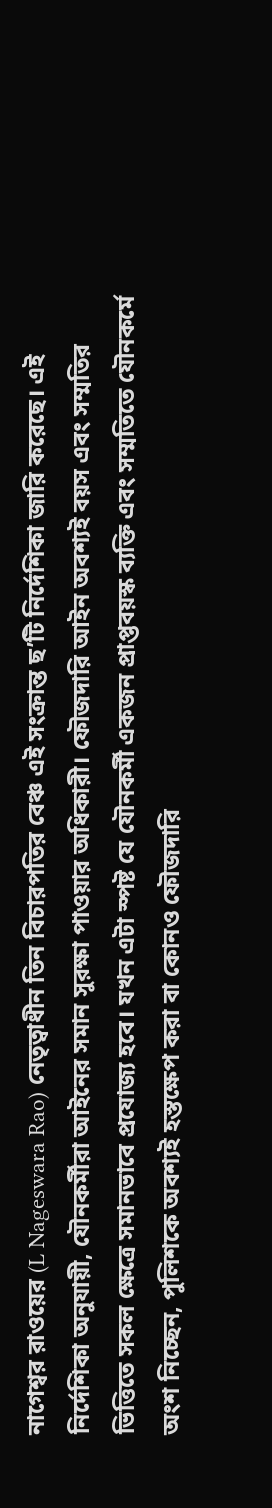নাগেশ্বর রাওয়ের (L Nageswara Rao) নেতৃত্বাধীন তিন বিচারপতির বেঞ্চ এই সংক্রান্ত ছ’টি নির্দেশিকা জারি করেছে। এই নির্দেশিকা অনুযায়ী, যৌনকর্মীরা আইনের সমান সুরক্ষা পাওয়ার অধিকারী। ফৌজদারি আইন অবশ্যই বয়স এবং সম্মতির ভিত্তিতে সকল ক্ষেত্রে সমানভাবে প্রযোজ্য হবে। যখন এটা স্পষ্ট যে যৌনকর্মী একজন প্রাপ্তবয়স্ক ব্যক্তি এবং সম্মতিতে যৌনকর্মে অংশ নিচ্ছেন, পুলিশকে অবশ্যই হস্তক্ষেপ করা বা কোনও ফৌজদারি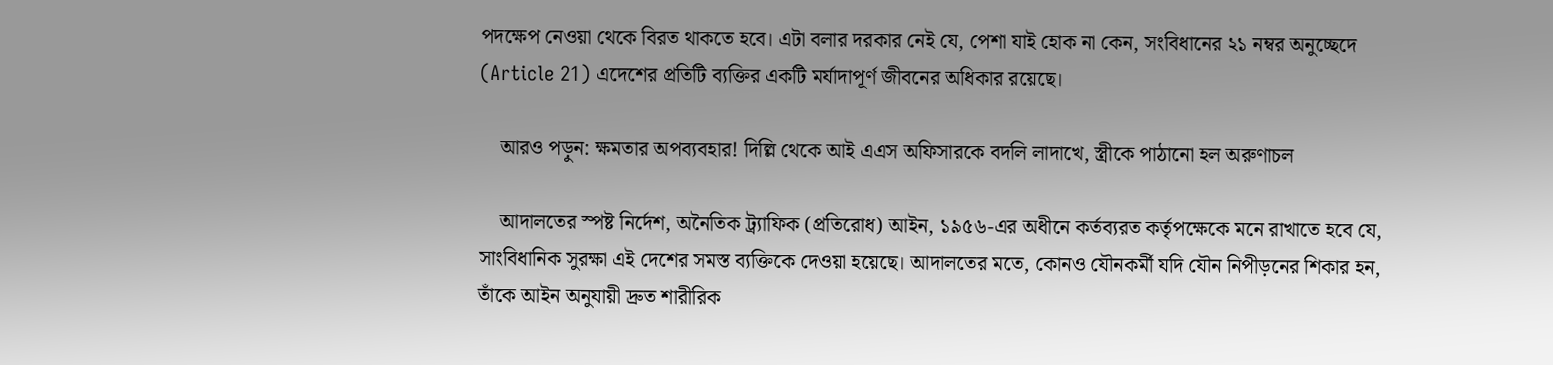পদক্ষেপ নেওয়া থেকে বিরত থাকতে হবে। এটা বলার দরকার নেই যে, পেশা যাই হোক না কেন, সংবিধানের ২১ নম্বর অনুচ্ছেদে (Article 21) এদেশের প্রতিটি ব্যক্তির একটি মর্যাদাপূর্ণ জীবনের অধিকার রয়েছে।

    আরও পড়ুন: ক্ষমতার অপব্যবহার! দিল্লি থেকে আই এএস অফিসারকে বদলি লাদাখে, স্ত্রীকে পাঠানো হল অরুণাচল

    আদালতের স্পষ্ট নির্দেশ, অনৈতিক ট্র্যাফিক (প্রতিরোধ) আইন, ১৯৫৬-এর অধীনে কর্তব্যরত কর্তৃপক্ষেকে মনে রাখাতে হবে যে, সাংবিধানিক সুরক্ষা এই দেশের সমস্ত ব্যক্তিকে দেওয়া হয়েছে। আদালতের মতে, কোনও যৌনকর্মী যদি যৌন নিপীড়নের শিকার হন, তাঁকে আইন অনুযায়ী দ্রুত শারীরিক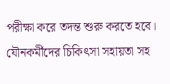পরীক্ষা করে তদন্ত শুরু করতে হবে। যৌনকর্মীদের চিকিৎসা সহায়তা সহ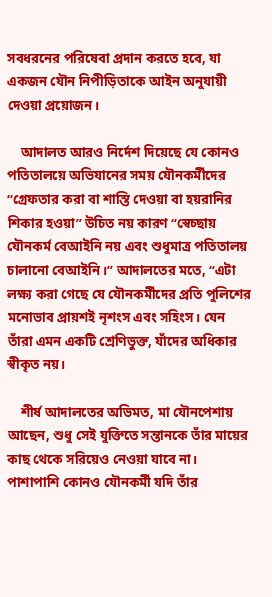সবধরনের পরিষেবা প্রদান করতে হবে, যা একজন যৌন নিপীড়িতাকে আইন অনুযায়ী দেওয়া প্রয়োজন।

    আদালত আরও নির্দেশ দিয়েছে যে কোনও পতিতালয়ে অভিযানের সময় যৌনকর্মীদের “গ্রেফতার করা বা শাস্তি দেওয়া বা হয়রানির শিকার হওয়া” উচিত নয় কারণ “স্বেচ্ছায় যৌনকর্ম বেআইনি নয় এবং শুধুমাত্র পতিতালয় চালানো বেআইনি।” আদালতের মতে, “এটা লক্ষ্য করা গেছে যে যৌনকর্মীদের প্রতি পুলিশের মনোভাব প্রায়শই নৃশংস এবং সহিংস। যেন তাঁরা এমন একটি শ্রেণিভুক্ত, যাঁদের অধিকার স্বীকৃত নয়।

    শীর্ষ আদালতের অভিমত, মা যৌনপেশায় আছেন, শুধু সেই যুক্তিতে সন্তানকে তাঁর মায়ের কাছ থেকে সরিয়েও নেওয়া যাবে না। পাশাপাশি কোনও যৌনকর্মী যদি তাঁর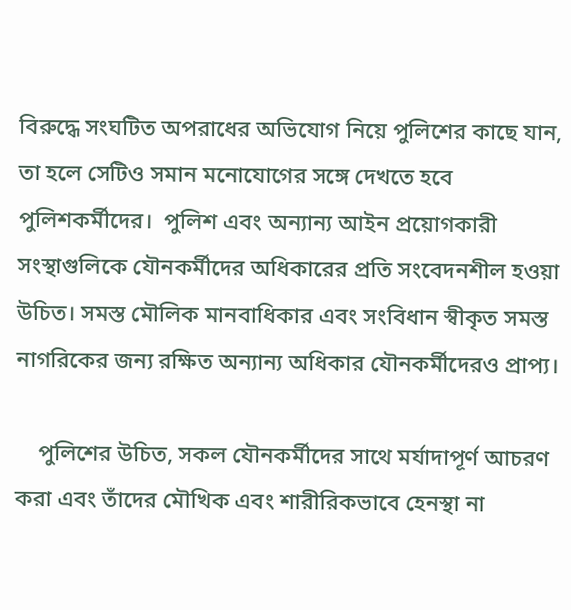বিরুদ্ধে সংঘটিত অপরাধের অভিযোগ নিয়ে পুলিশের কাছে যান, তা হলে সেটিও সমান মনোযোগের সঙ্গে দেখতে হবে পুলিশকর্মীদের।  পুলিশ এবং অন্যান্য আইন প্রয়োগকারী সংস্থাগুলিকে যৌনকর্মীদের অধিকারের প্রতি সংবেদনশীল হওয়া উচিত। সমস্ত মৌলিক মানবাধিকার এবং সংবিধান স্বীকৃত সমস্ত নাগরিকের জন্য রক্ষিত অন্যান্য অধিকার যৌনকর্মীদেরও প্রাপ্য।

    পুলিশের উচিত, সকল যৌনকর্মীদের সাথে মর্যাদাপূর্ণ আচরণ করা এবং তাঁদের মৌখিক এবং শারীরিকভাবে হেনস্থা না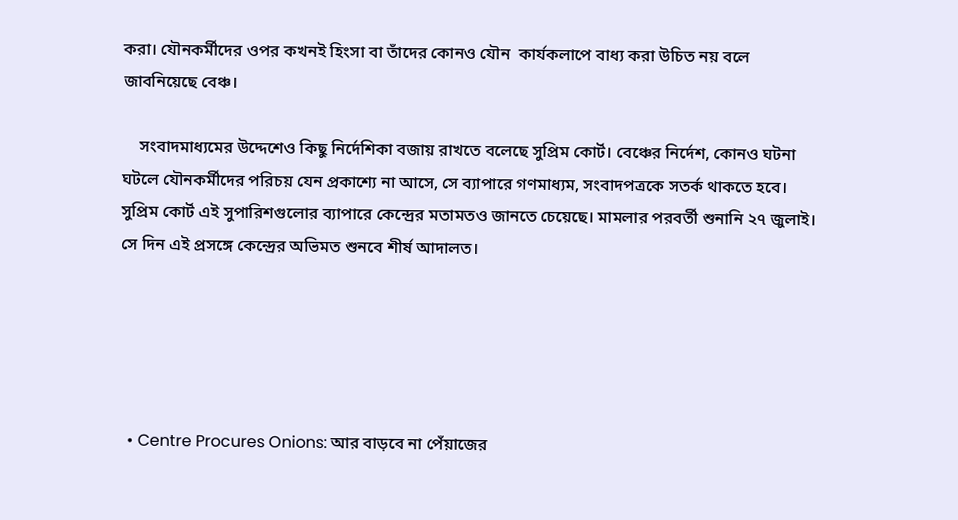করা। যৌনকর্মীদের ওপর কখনই হিংসা বা তাঁদের কোনও যৌন  কার্যকলাপে বাধ্য করা উচিত নয় বলে জাবনিয়েছে বেঞ্চ।

    সংবাদমাধ্যমের উদ্দেশেও কিছু নির্দেশিকা বজায় রাখতে বলেছে সুপ্রিম কোর্ট। বেঞ্চের নির্দেশ, কোনও ঘটনা ঘটলে যৌনকর্মীদের পরিচয় যেন প্রকাশ্যে না আসে, সে ব্যাপারে গণমাধ্যম, সংবাদপত্রকে সতর্ক থাকতে হবে। সুপ্রিম কোর্ট এই সুপারিশগুলোর ব্যাপারে কেন্দ্রের মতামতও জানতে চেয়েছে। মামলার পরবর্তী শুনানি ২৭ জুলাই। সে দিন এই প্রসঙ্গে কেন্দ্রের অভিমত শুনবে শীর্ষ আদালত।





  • Centre Procures Onions: আর বাড়বে না পেঁয়াজের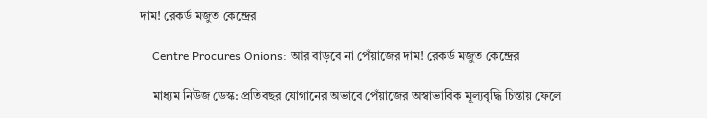দাম! রেকর্ড মজুত কেন্দ্রের

    Centre Procures Onions: আর বাড়বে না পেঁয়াজের দাম! রেকর্ড মজুত কেন্দ্রের

    মাধ্যম নিউজ ডেস্ক: প্রতিবছর যোগানের অভাবে পেঁয়াজের অস্বাভাবিক মূল্যবৃদ্ধি চিন্তায় ফেলে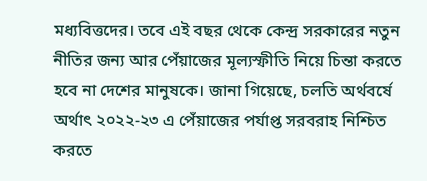মধ্যবিত্তদের। তবে এই বছর থেকে কেন্দ্র সরকারের নতুন নীতির জন্য আর পেঁয়াজের মূল্যস্ফীতি নিয়ে চিন্তা করতে হবে না দেশের মানুষকে। জানা গিয়েছে, চলতি অর্থবর্ষে অর্থাৎ ২০২২-২৩ এ পেঁয়াজের পর্যাপ্ত সরবরাহ নিশ্চিত করতে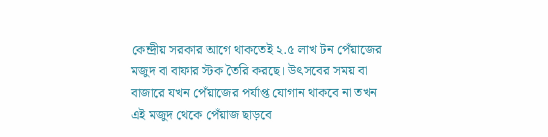কেন্দ্রীয় সরকার আগে থাকতেই ২.৫ লাখ টন পেঁয়াজের মজুদ বা বাফার স্টক তৈরি করছে। উৎসবের সময় বা বাজারে যখন পেঁয়াজের পর্যাপ্ত যোগান থাকবে না তখন এই মজুদ থেকে পেঁয়াজ ছাড়বে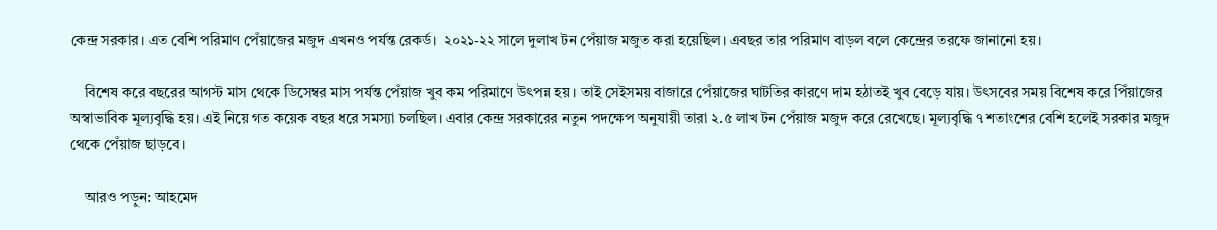কেন্দ্র সরকার। এত বেশি পরিমাণ পেঁয়াজের মজুদ এখনও পর্যন্ত রেকর্ড।  ২০২১-২২ সালে দুলাখ টন পেঁয়াজ মজুত করা হয়েছিল। এবছর তার পরিমাণ বাড়ল বলে কেন্দ্রের তরফে জানানো হয়।

    বিশেষ করে বছরের আগস্ট মাস থেকে ডিসেম্বর মাস পর্যন্ত পেঁয়াজ খুব কম পরিমাণে উৎপন্ন হয় । তাই সেইসময় বাজারে পেঁয়াজের ঘাটতির কারণে দাম হঠাতই খুব বেড়ে যায়। উৎসবের সময় বিশেষ করে পিঁয়াজের অস্বাভাবিক মূল্যবৃদ্ধি হয়। এই নিয়ে গত কয়েক বছর ধরে সমস্যা চলছিল। এবার কেন্দ্র সরকারের নতুন পদক্ষেপ অনুযায়ী তারা ২.৫ লাখ টন পেঁয়াজ মজুদ করে রেখেছে। মূল্যবৃদ্ধি ৭ শতাংশের বেশি হলেই সরকার মজুদ থেকে পেঁয়াজ ছাড়বে।

    আরও পড়ুন: আহমেদ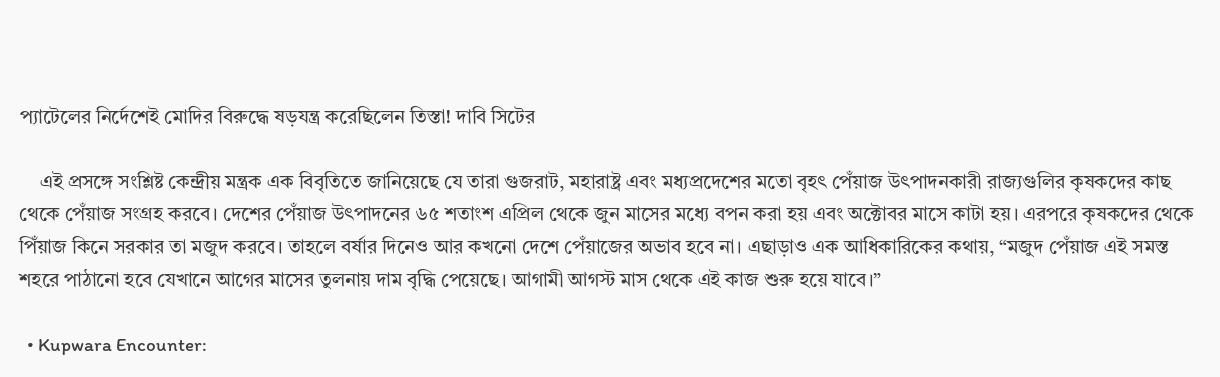প্যাটেলের নির্দেশেই মোদির বিরুদ্ধে ষড়যন্ত্র করেছিলেন তিস্তা! দাবি সিটের

    এই প্রসঙ্গে সংশ্লিষ্ট কেন্দ্রীয় মন্ত্রক এক বিবৃতিতে জানিয়েছে যে তারা গুজরাট, মহারাষ্ট্র এবং মধ্যপ্রদেশের মতো বৃহৎ পেঁয়াজ উৎপাদনকারী রাজ্যগুলির কৃষকদের কাছ থেকে পেঁয়াজ সংগ্রহ করবে। দেশের পেঁয়াজ উৎপাদনের ৬৫ শতাংশ এপ্রিল থেকে জুন মাসের মধ্যে বপন করা হয় এবং অক্টোবর মাসে কাটা হয়। এরপরে কৃষকদের থেকে পিঁয়াজ কিনে সরকার তা মজুদ করবে। তাহলে বর্ষার দিনেও আর কখনো দেশে পেঁয়াজের অভাব হবে না। এছাড়াও এক আধিকারিকের কথায়, “মজুদ পেঁয়াজ এই সমস্ত শহরে পাঠানো হবে যেখানে আগের মাসের তুলনায় দাম বৃদ্ধি পেয়েছে। আগামী আগস্ট মাস থেকে এই কাজ শুরু হয়ে যাবে।”

  • Kupwara Encounter: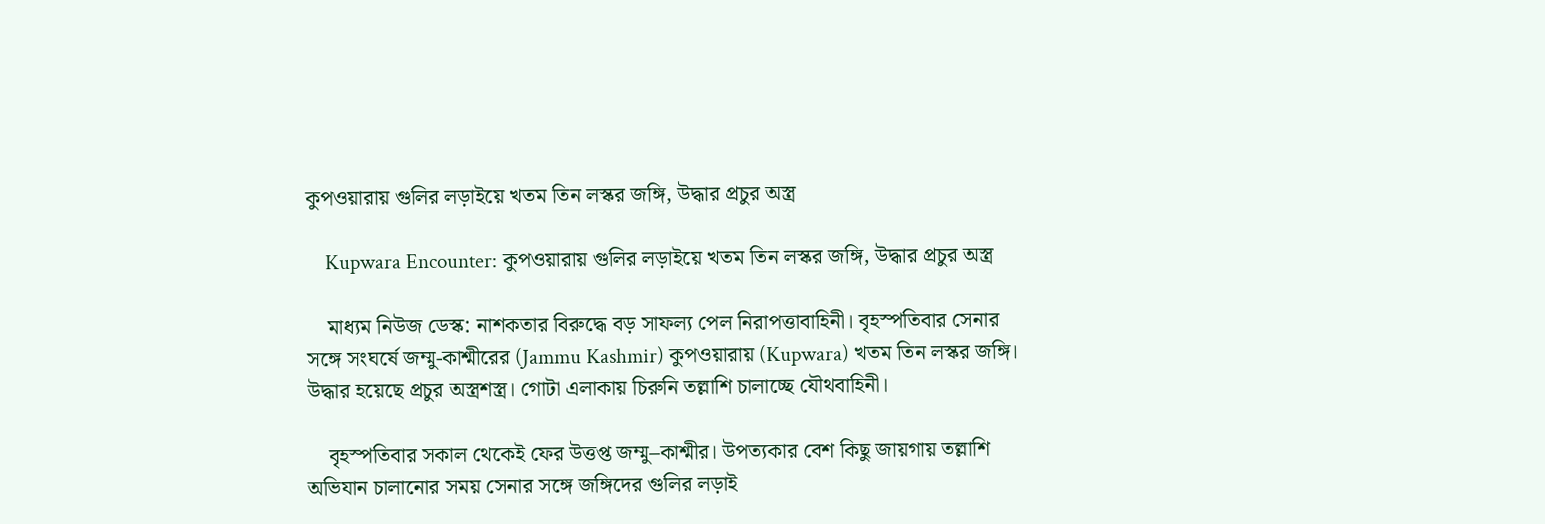কুপওয়ারায় গুলির লড়াইয়ে খতম তিন লস্কর জঙ্গি, উদ্ধার প্রচুর অস্ত্র

    Kupwara Encounter: কুপওয়ারায় গুলির লড়াইয়ে খতম তিন লস্কর জঙ্গি, উদ্ধার প্রচুর অস্ত্র

    মাধ্যম নিউজ ডেস্ক: নাশকতার বিরুদ্ধে বড় সাফল্য পেল নিরাপত্তাবাহিনী। বৃহস্পতিবার সেনার সঙ্গে সংঘর্ষে জম্মু-কাশ্মীরের (Jammu Kashmir) কুপওয়ারায় (Kupwara) খতম তিন লস্কর জঙ্গি। উদ্ধার হয়েছে প্রচুর অস্ত্রশস্ত্র। গোটা এলাকায় চিরুনি তল্লাশি চালাচ্ছে যৌথবাহিনী।

    বৃহস্পতিবার সকাল থেকেই ফের উত্তপ্ত জম্মু–কাশ্মীর। উপত্যকার বেশ কিছু জায়গায় তল্লাশি অভিযান চালানোর সময় সেনার সঙ্গে জঙ্গিদের গুলির লড়াই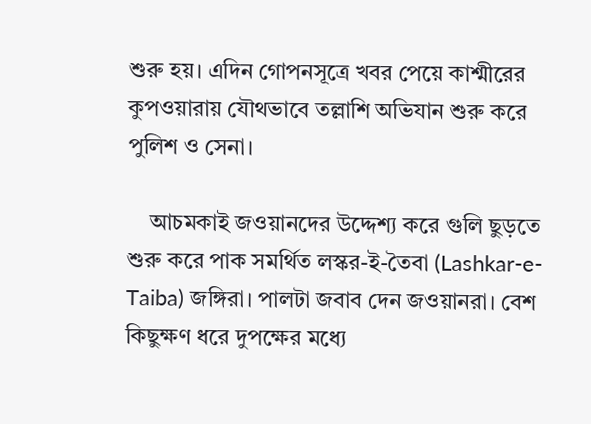শুরু হয়। এদিন গোপনসূত্রে খবর পেয়ে কাশ্মীরের কুপওয়ারায় যৌথভাবে তল্লাশি অভিযান শুরু করে পুলিশ ও সেনা।

    আচমকাই জওয়ানদের উদ্দেশ্য করে গুলি ছুড়তে শুরু করে পাক সমর্থিত লস্কর-ই-তৈবা (Lashkar-e-Taiba) জঙ্গিরা। পালটা জবাব দেন জওয়ানরা। বেশ কিছুক্ষণ ধরে দুপক্ষের মধ্যে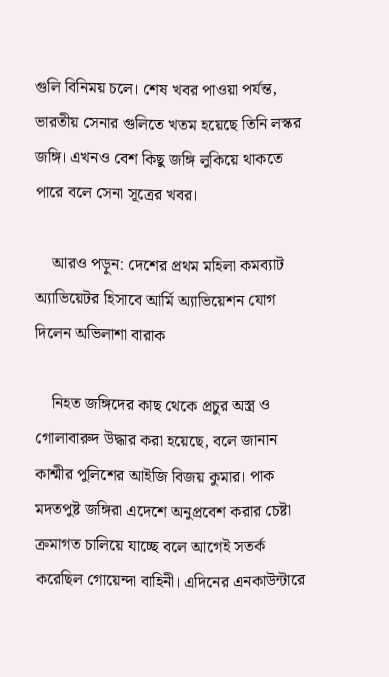গুলি বিনিময় চলে। শেষ খবর পাওয়া পর্যন্ত, ভারতীয় সেনার গুলিতে খতম হয়েছে তিনি লস্কর জঙ্গি। এখনও বেশ কিছু জঙ্গি লুকিয়ে থাকতে পারে বলে সেনা সূত্রের খবর।

    আরও পড়ুন: দেশের প্রথম মহিলা কমব্যাট অ্যাভিয়েটর হিসাবে আর্মি অ্যাভিয়েশন যোগ দিলেন অভিলাশা বারাক

    নিহত জঙ্গিদের কাছ থেকে প্রচুর অস্ত্র ও গোলাবারুদ উদ্ধার করা হয়েছে, বলে জানান কাশ্মীর পুলিশের আইজি বিজয় কুমার। পাক মদতপুষ্ট জঙ্গিরা এদেশে অনুপ্রবেশ করার চেষ্টা ক্রমাগত চালিয়ে যাচ্ছে বলে আগেই সতর্ক করেছিল গোয়েন্দা বাহিনী। এদিনের এনকাউন্টারে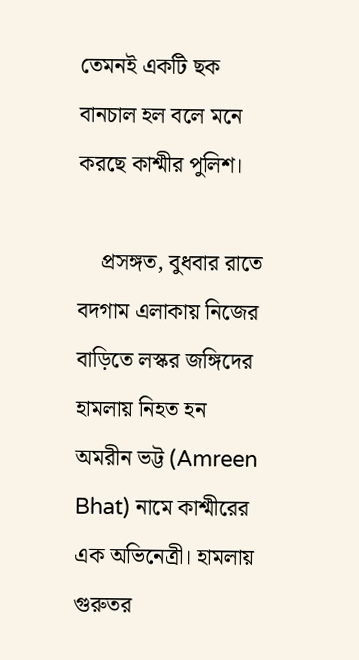তেমনই একটি ছক বানচাল হল বলে মনে করছে কাশ্মীর পুলিশ।

    প্রসঙ্গত, বুধবার রাতে বদগাম এলাকায় নিজের বাড়িতে লস্কর জঙ্গিদের হামলায় নিহত হন অমরীন ভট্ট (Amreen Bhat) নামে কাশ্মীরের এক অভিনেত্রী। হামলায় গুরুতর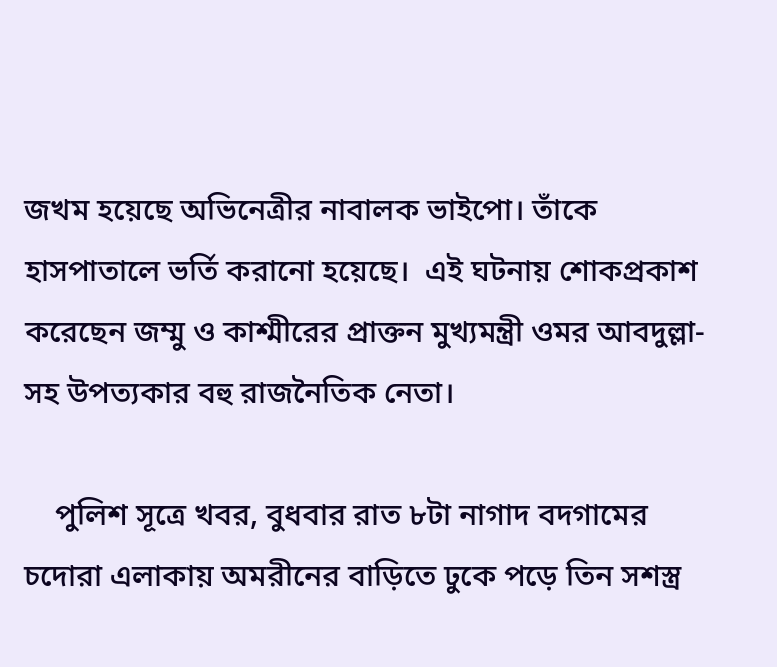জখম হয়েছে অভিনেত্রীর নাবালক ভাইপো। তাঁকে হাসপাতালে ভর্তি করানো হয়েছে।  এই ঘটনায় শোকপ্রকাশ করেছেন জম্মু ও কাশ্মীরের প্রাক্তন মুখ্যমন্ত্রী ওমর আবদুল্লা-সহ উপত্যকার বহু রাজনৈতিক নেতা।

    পুলিশ সূত্রে খবর, বুধবার রাত ৮টা নাগাদ বদগামের চদোরা এলাকায় অমরীনের বাড়িতে ঢুকে পড়ে তিন সশস্ত্র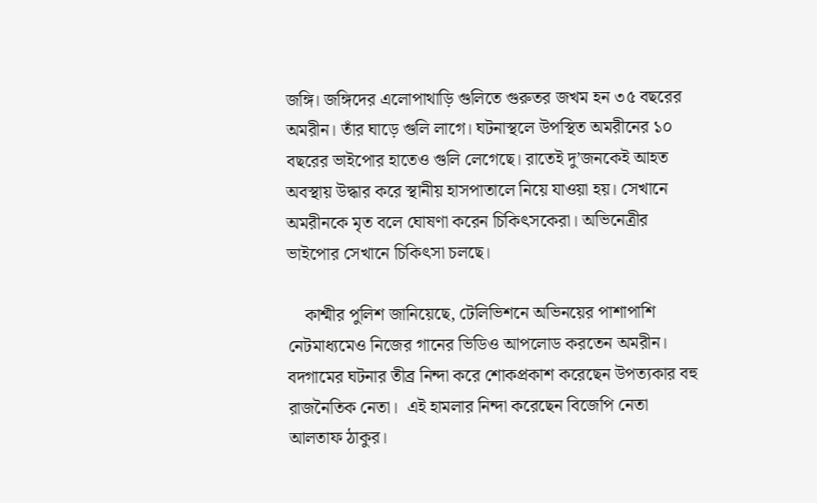জঙ্গি। জঙ্গিদের এলোপাথাড়ি গুলিতে গুরুতর জখম হন ৩৫ বছরের অমরীন। তাঁর ঘাড়ে গুলি লাগে। ঘটনাস্থলে উপস্থিত অমরীনের ১০ বছরের ভাইপোর হাতেও গুলি লেগেছে। রাতেই দু’জনকেই আহত অবস্থায় উদ্ধার করে স্থানীয় হাসপাতালে নিয়ে যাওয়া হয়। সেখানে অমরীনকে মৃত বলে ঘোষণা করেন চিকিৎসকেরা। অভিনেত্রীর ভাইপোর সেখানে চিকিৎসা চলছে।

    কাশ্মীর পুলিশ জানিয়েছে, টেলিভিশনে অভিনয়ের পাশাপাশি নেটমাধ্যমেও নিজের গানের ভিডিও আপলোড করতেন অমরীন। বদগামের ঘটনার তীব্র নিন্দা করে শোকপ্রকাশ করেছেন উপত্যকার বহু রাজনৈতিক নেতা।  এই হামলার নিন্দা করেছেন বিজেপি নেতা আলতাফ ঠাকুর।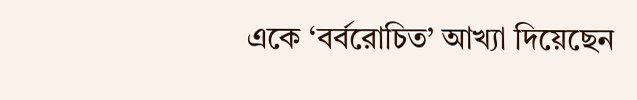একে ‘বর্বরোচিত’ আখ্যা দিয়েছেন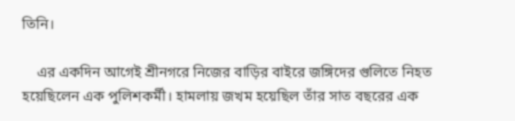তিনি।

    এর একদিন আগেই শ্রীনগরে নিজের বাড়ির বাইরে জঙ্গিদের গুলিতে নিহত হয়েছিলেন এক পুলিশকর্মী। হামলায় জখম হয়েছিল তাঁর সাত বছরের এক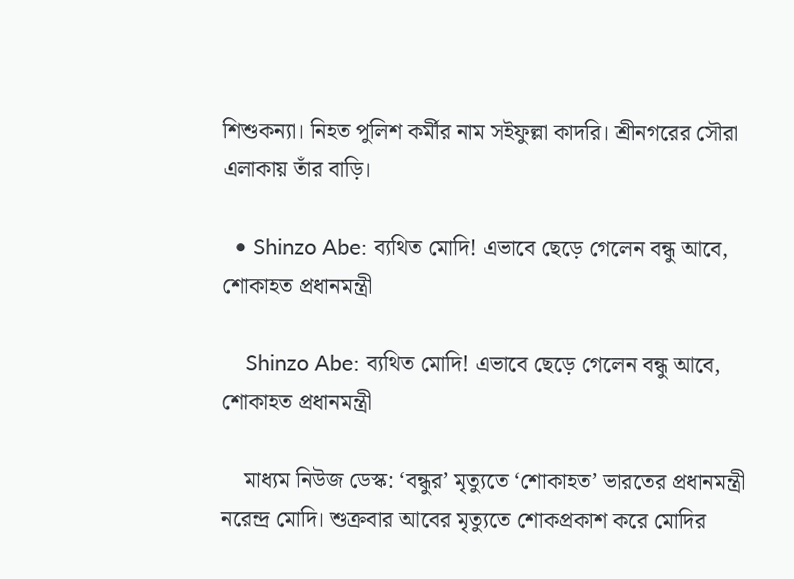শিশুকন্যা। নিহত পুলিশ কর্মীর নাম সইফুল্লা কাদরি। শ্রীনগরের সৌরা এলাকায় তাঁর বাড়ি।

  • Shinzo Abe: ব্যথিত মোদি! এভাবে ছেড়ে গেলেন বন্ধু আবে, শোকাহত প্রধানমন্ত্রী

    Shinzo Abe: ব্যথিত মোদি! এভাবে ছেড়ে গেলেন বন্ধু আবে, শোকাহত প্রধানমন্ত্রী

    মাধ্যম নিউজ ডেস্ক: ‘বন্ধুর’ মৃত্যুতে ‘শোকাহত’ ভারতের প্রধানমন্ত্রী নরেন্দ্র মোদি। শুক্রবার আবের মৃত্যুতে শোকপ্রকাশ করে মোদির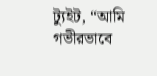ট্যুইট, “আমি গভীরভাবে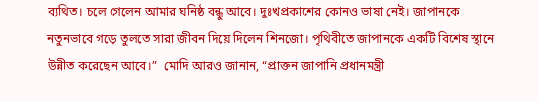ব্যথিত। চলে গেলেন আমার ঘনিষ্ঠ বন্ধু আবে। দুঃখপ্রকাশের কোনও ভাষা নেই। জাপানকে নতুনভাবে গড়ে তুলতে সারা জীবন দিয়ে দিলেন শিনজো। পৃথিবীতে জাপানকে একটি বিশেষ স্থানে উন্নীত করেছেন আবে।”  মোদি আরও জানান, “প্রাক্তন জাপানি প্রধানমন্ত্রী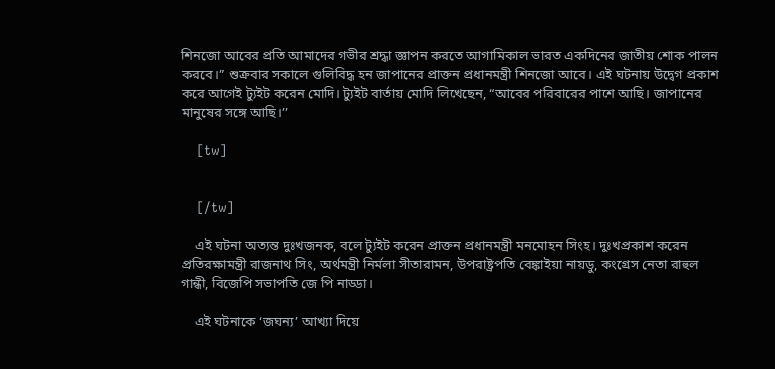শিনজো আবের প্রতি আমাদের গভীর শ্রদ্ধা জ্ঞাপন করতে আগামিকাল ভারত একদিনের জাতীয় শোক পালন করবে।” শুক্রবার সকালে গুলিবিদ্ধ হন জাপানের প্রাক্তন প্রধানমন্ত্রী শিনজো আবে। এই ঘটনায় উদ্বেগ প্রকাশ করে আগেই ট্যুইট করেন মোদি। ট্যুইট বার্তায় মোদি লিখেছেন, “আবের পরিবারের পাশে আছি। জাপানের মানুষের সঙ্গে আছি।’’

    [tw]


    [/tw]

    এই ঘটনা অত্যন্ত দুঃখজনক, বলে ট্যুইট করেন প্রাক্তন প্রধানমন্ত্রী মনমোহন সিংহ। দুঃখপ্রকাশ করেন প্রতিরক্ষামন্ত্রী রাজনাথ সিং, অর্থমন্ত্রী নির্মলা সীতারামন, উপরাষ্ট্রপতি বেঙ্কাইয়া নায়ডু, কংগ্রেস নেতা রাহুল গান্ধী, বিজেপি সভাপতি জে পি নাড্ডা।

    এই ঘটনাকে ‘জঘন্য’ আখ্যা দিয়ে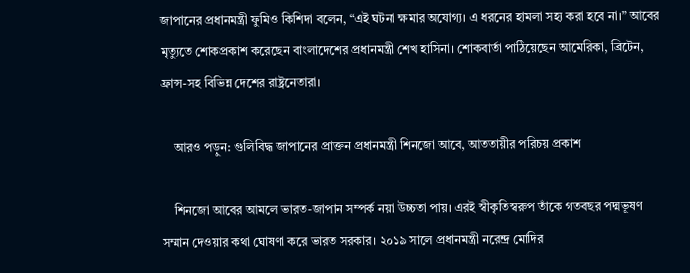জাপানের প্রধানমন্ত্রী ফুমিও কিশিদা বলেন, “এই ঘটনা ক্ষমার অযোগ্য। এ ধরনের হামলা সহ্য করা হবে না।” আবের মৃত্যুতে শোকপ্রকাশ করেছেন বাংলাদেশের প্রধানমন্ত্রী শেখ হাসিনা। শোকবার্তা পাঠিয়েছেন আমেরিকা, ব্রিটেন, ফ্রান্স-সহ বিভিন্ন দেশের রাষ্ট্রনেতারা।

    আরও পড়ুন: গুলিবিদ্ধ জাপানের প্রাক্তন প্রধানমন্ত্রী শিনজো আবে, আততায়ীর পরিচয় প্রকাশ

    শিনজো আবের আমলে ভারত-জাপান সম্পর্ক নয়া উচ্চতা পায়। এরই স্বীকৃতিস্বরুপ তাঁকে গতবছর পদ্মভূষণ সম্মান দেওয়ার কথা ঘোষণা করে ভারত সরকার। ২০১৯ সালে প্রধানমন্ত্রী নরেন্দ্র মোদির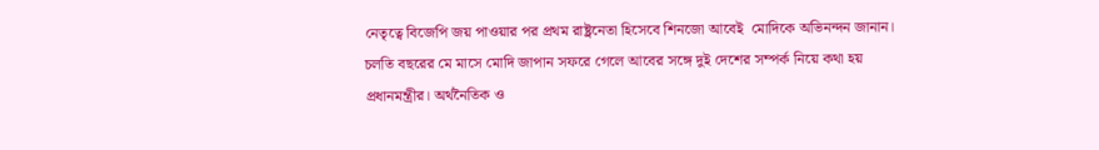নেতৃত্বে বিজেপি জয় পাওয়ার পর প্রথম রাষ্ট্রনেতা হিসেবে শিনজো আবেই  মোদিকে অভিনন্দন জানান। চলতি বছরের মে মাসে মোদি জাপান সফরে গেলে আবের সঙ্গে দুই দেশের সম্পর্ক নিয়ে কথা হয়  প্রধানমন্ত্রীর। অর্থনৈতিক ও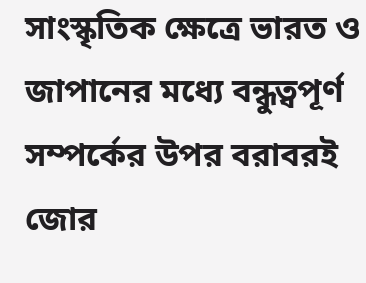সাংস্কৃতিক ক্ষেত্রে ভারত ও জাপানের মধ্যে বন্ধুত্বপূর্ণ সম্পর্কের উপর বরাবরই জোর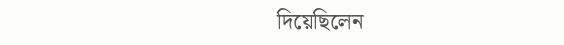দিয়েছিলেন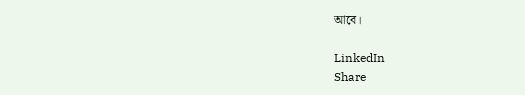আবে।

LinkedIn
Share